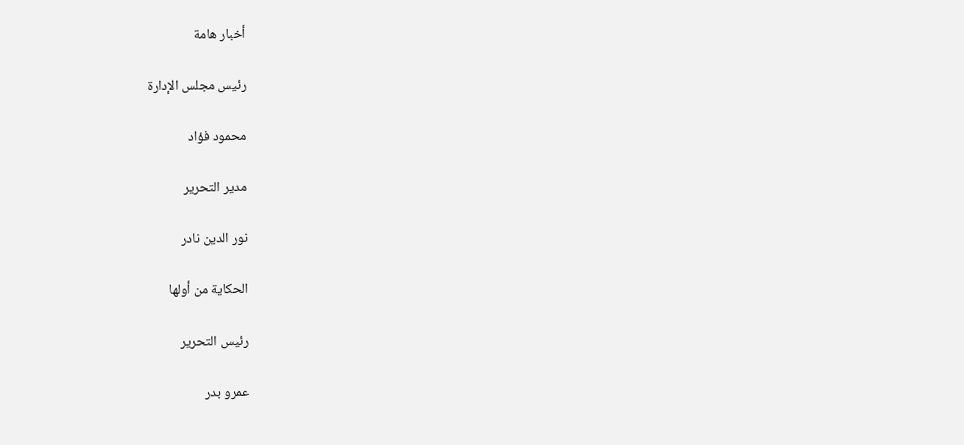أخبار هامة

رئيس مجلس الإدارة

محمود فؤاد

مدير التحرير

نور الدين نادر

الحكاية من أولها

رئيس التحرير

عمرو بدر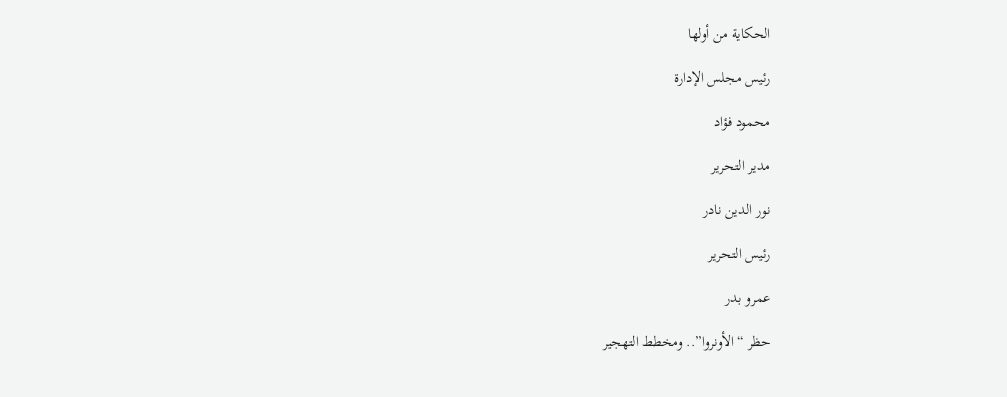الحكاية من أولها

رئيس مجلس الإدارة

محمود فؤاد

مدير التحرير

نور الدين نادر

رئيس التحرير

عمرو بدر

حظر “الأونروا”.. ومخطط التهجير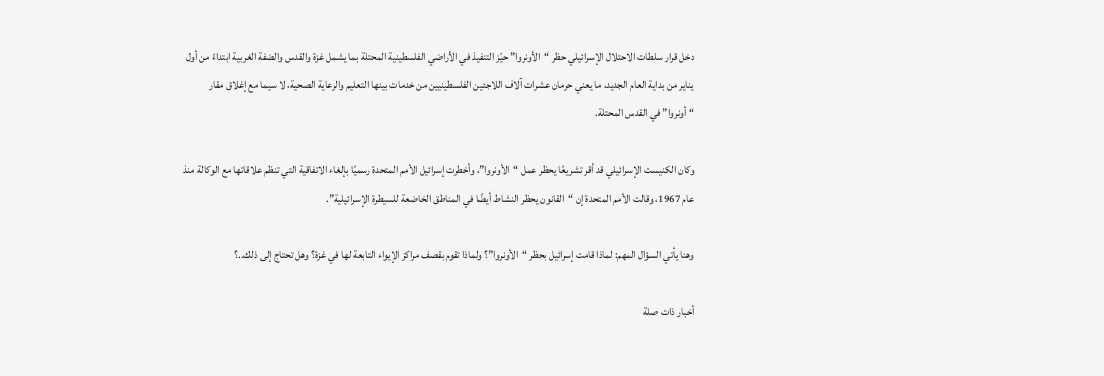دخل قرار سلطات الاحتلال الإسرائيلي حظر “الأونروا” حيّز التنفيذ في الأراضي الفلسطينية المحتلة بما يشمل غزة والقدس والضفة الغربية ابتداءً من أول يناير من بداية العام الجديد، ما يعني حرمان عشرات آلاف اللاجئين الفلسطينيين من خدمات بينها التعليم والرعاية الصحية، لا سيما مع إغلاق مقار “أونروا” في القدس المحتلة.

وكان الكنيست الإسرائيلي قد أقر تشريعًا يحظر عمل “الأونروا”، وأخطرت إسرائيل الأمم المتحدة رسميًا بإلغاء الاتفاقية التي تنظم علاقاتها مع الوكالة منذ عام 1967، وقالت الأمم المتحدة إن “القانون يحظر النشاط أيضًا في المناطق الخاضعة للسيطرة الإسرائيلية”.

وهنا يأتي السؤال المهم: لماذا قامت إسرائيل بحظر “الأونروا”؟ ولماذا تقوم بقصف مراكز الإيواء التابعة لها في غزة؟ وهل تحتاج إلى ذلك..؟

أخبار ذات صلة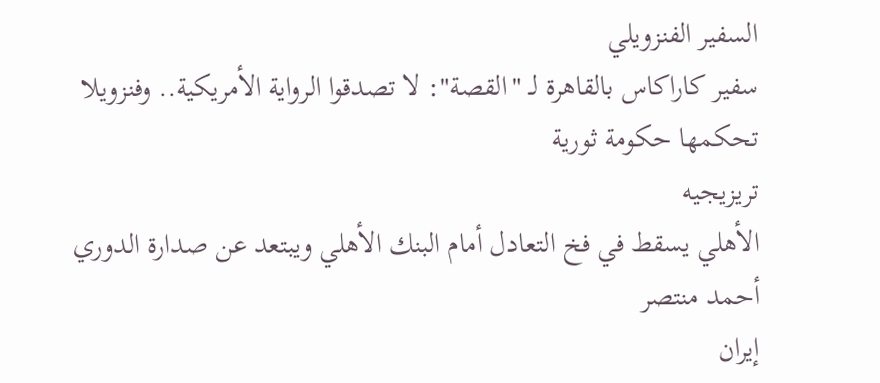السفير الفنزويلي
سفير كاراكاس بالقاهرة لـ "القصة": لا تصدقوا الرواية الأمريكية.. وفنزويلا تحكمها حكومة ثورية
تريزيجيه
الأهلي يسقط في فخ التعادل أمام البنك الأهلي ويبتعد عن صدارة الدوري
أحمد منتصر
إيران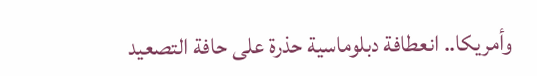وأمريكا.. انعطافة دبلوماسية حذرة على حافة التصعيد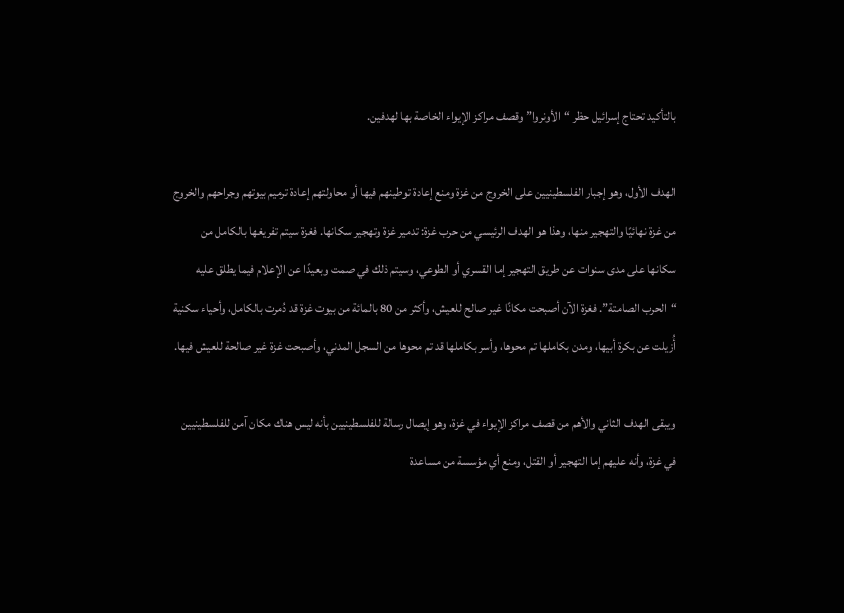بالتأكيد تحتاج إسرائيل حظر “الأونروا” وقصف مراكز الإيواء الخاصة بها لهدفين.

الهدف الأول، وهو إجبار الفلسطينيين على الخروج من غزة ومنع إعادة توطينهم فيها أو محاولتهم إعادة ترميم بيوتهم وجراحهم والخروج من غزة نهائيًا والتهجير منها، وهذا هو الهدف الرئيسي من حرب غزة: تدمير غزة وتهجير سكانها. فغزة سيتم تفريغها بالكامل من سكانها على مدى سنوات عن طريق التهجير إما القسري أو الطوعي، وسيتم ذلك في صمت وبعيدًا عن الإعلام فيما يطلق عليه “الحرب الصامتة”. فغزة الآن أصبحت مكانًا غير صالح للعيش، وأكثر من 80 بالمائة من بيوت غزة قد دُمرت بالكامل، وأحياء سكنية أُزيلت عن بكرة أبيها، ومدن بكاملها تم محوها، وأسر بكاملها قد تم محوها من السجل المدني، وأصبحت غزة غير صالحة للعيش فيها.

ويبقى الهدف الثاني والأهم من قصف مراكز الإيواء في غزة، وهو إيصال رسالة للفلسطينيين بأنه ليس هناك مكان آمن للفلسطينيين في غزة، وأنه عليهم إما التهجير أو القتل، ومنع أي مؤسسة من مساعدة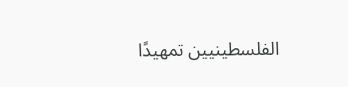الفلسطينيين تمهيدًا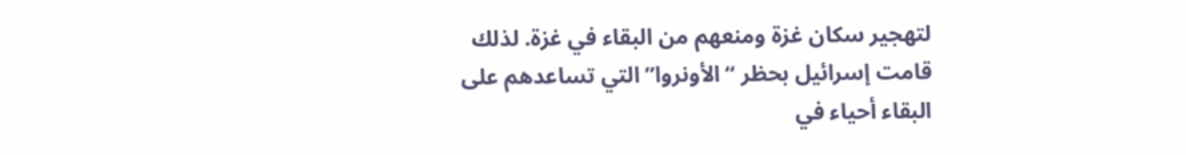لتهجير سكان غزة ومنعهم من البقاء في غزة. لذلك قامت إسرائيل بحظر “الأونروا” التي تساعدهم على البقاء أحياء في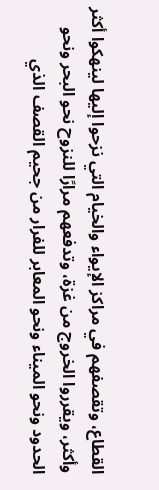القطاع، وتقصفهم في مراكز الإيواء والخيام التي نزحوا إليها لينهكوا أكثر وأكثر، ويقرروا الخروج من غزة، وتدفعهم مرارًا للنزوح نحو البحر ونحو الحدود ونحو الميناء ونحو المعابر للفرار من جحيم القصف الذي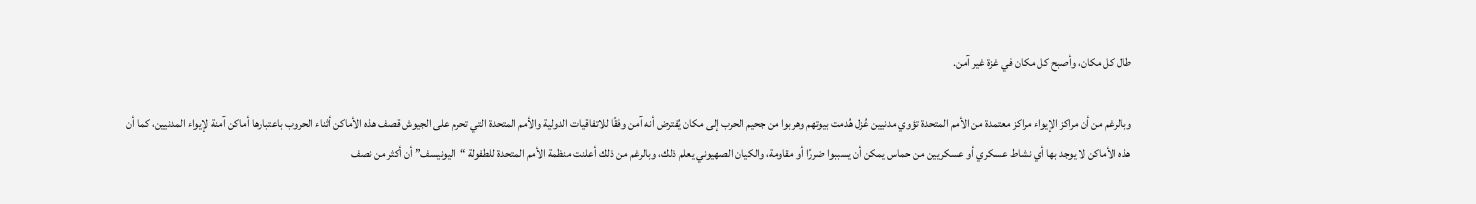طال كل مكان، وأصبح كل مكان في غزة غير آمن.

وبالرغم من أن مراكز الإيواء مراكز معتمدة من الأمم المتحدة تؤوي مدنيين عُزل هُدمت بيوتهم وهربوا من جحيم الحرب إلى مكان يُفترض أنه آمن وفقًا للاتفاقيات الدولية والأمم المتحدة التي تحرم على الجيوش قصف هذه الأماكن أثناء الحروب باعتبارها أماكن آمنة لإيواء المدنيين، كما أن هذه الأماكن لا يوجد بها أي نشاط عسكري أو عسكريين من حماس يمكن أن يسببوا ضررًا أو مقاومة، والكيان الصهيوني يعلم ذلك، وبالرغم من ذلك أعلنت منظمة الأمم المتحدة للطفولة “اليونيسف” أن أكثر من نصف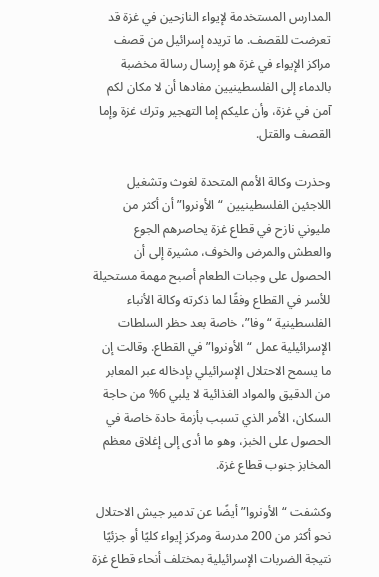المدارس المستخدمة لإيواء النازحين في غزة قد تعرضت للقصف. ما تريده إسرائيل من قصف مراكز الإيواء في غزة هو إرسال رسالة مخضبة بالدماء إلى الفلسطينيين مفادها أن لا مكان لكم آمن في غزة، وأن عليكم إما التهجير وترك غزة وإما القصف والقتل.

وحذرت وكالة الأمم المتحدة لغوث وتشغيل اللاجئين الفلسطينيين “الأونروا” أن أكثر من مليوني نازح في قطاع غزة يحاصرهم الجوع والعطش والمرض والخوف، مشيرة إلى أن الحصول على وجبات الطعام أصبح مهمة مستحيلة للأسر في القطاع وفقًا لما ذكرته وكالة الأنباء الفلسطينية “وفا”، خاصة بعد حظر السلطات الإسرائيلية عمل “الأونروا” في القطاع. وقالت إن ما يسمح الاحتلال الإسرائيلي بإدخاله عبر المعابر من الدقيق والمواد الغذائية لا يلبي 6% من حاجة السكان، الأمر الذي تسبب بأزمة حادة خاصة في الحصول على الخبز، وهو ما أدى إلى إغلاق معظم المخابز جنوب قطاع غزة.

وكشفت “الأونروا” أيضًا عن تدمير جيش الاحتلال نحو أكثر من 200 مدرسة ومركز إيواء كليًا أو جزئيًا نتيجة الضربات الإسرائيلية بمختلف أنحاء قطاع غزة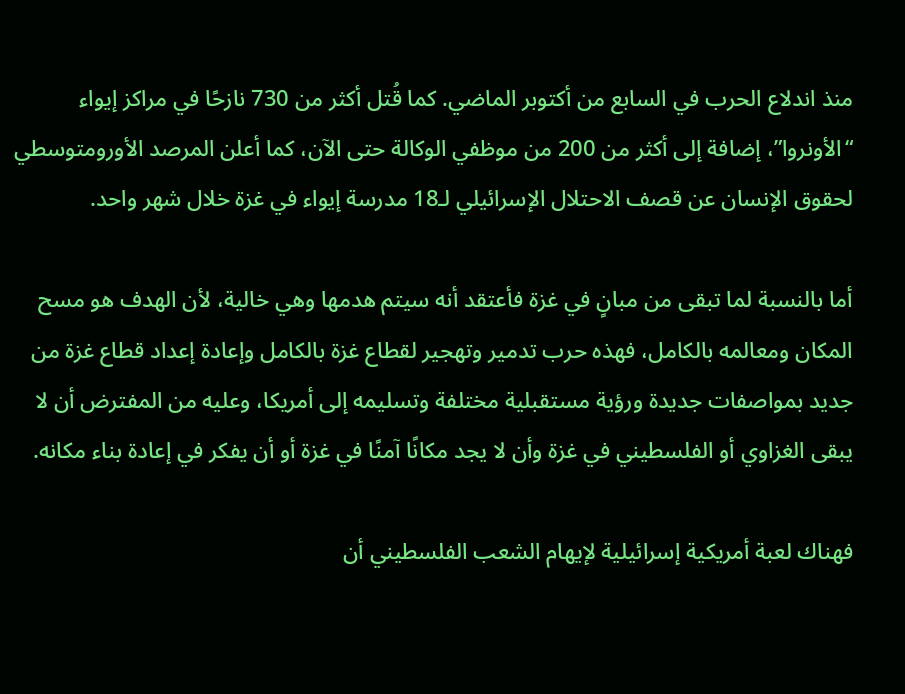منذ اندلاع الحرب في السابع من أكتوبر الماضي. كما قُتل أكثر من 730 نازحًا في مراكز إيواء “الأونروا”، إضافة إلى أكثر من 200 من موظفي الوكالة حتى الآن، كما أعلن المرصد الأورومتوسطي لحقوق الإنسان عن قصف الاحتلال الإسرائيلي لـ18 مدرسة إيواء في غزة خلال شهر واحد.

أما بالنسبة لما تبقى من مبانٍ في غزة فأعتقد أنه سيتم هدمها وهي خالية، لأن الهدف هو مسح المكان ومعالمه بالكامل، فهذه حرب تدمير وتهجير لقطاع غزة بالكامل وإعادة إعداد قطاع غزة من جديد بمواصفات جديدة ورؤية مستقبلية مختلفة وتسليمه إلى أمريكا، وعليه من المفترض أن لا يبقى الغزاوي أو الفلسطيني في غزة وأن لا يجد مكانًا آمنًا في غزة أو أن يفكر في إعادة بناء مكانه.

فهناك لعبة أمريكية إسرائيلية لإيهام الشعب الفلسطيني أن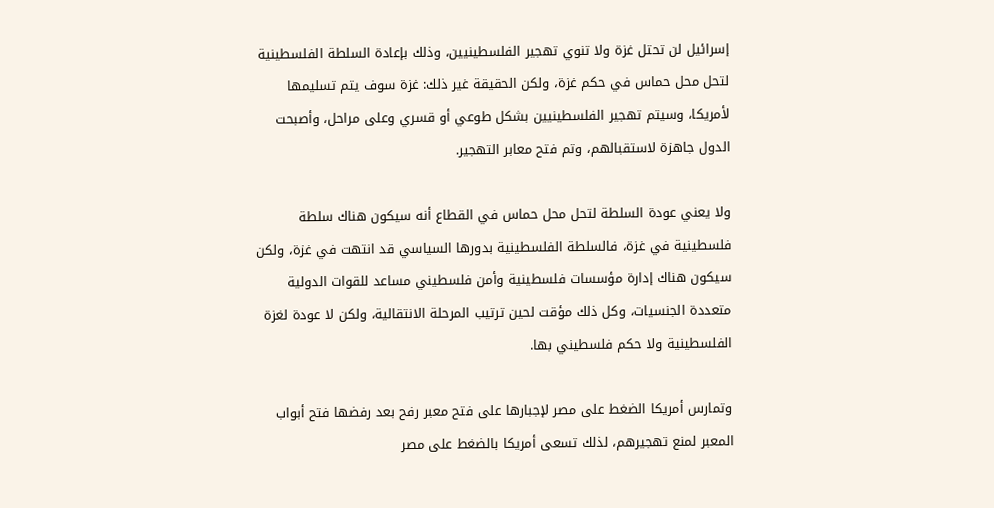إسرائيل لن تحتل غزة ولا تنوي تهجير الفلسطينيين، وذلك بإعادة السلطة الفلسطينية لتحل محل حماس في حكم غزة، ولكن الحقيقة غير ذلك: غزة سوف يتم تسليمها لأمريكا، وسيتم تهجير الفلسطينيين بشكل طوعي أو قسري وعلى مراحل، وأصبحت الدول جاهزة لاستقبالهم، وتم فتح معابر التهجير.

ولا يعني عودة السلطة لتحل محل حماس في القطاع أنه سيكون هناك سلطة فلسطينية في غزة، فالسلطة الفلسطينية بدورها السياسي قد انتهت في غزة، ولكن سيكون هناك إدارة مؤسسات فلسطينية وأمن فلسطيني مساعد للقوات الدولية متعددة الجنسيات، وكل ذلك مؤقت لحين ترتيب المرحلة الانتقالية، ولكن لا عودة لغزة الفلسطينية ولا حكم فلسطيني بها.

وتمارس أمريكا الضغط على مصر لإجبارها على فتح معبر رفح بعد رفضها فتح أبواب المعبر لمنع تهجيرهم، لذلك تسعى أمريكا بالضغط على مصر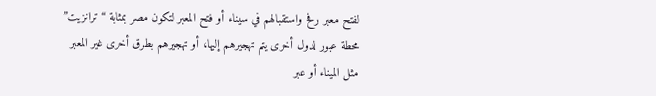لفتح معبر رفح واستقبالهم في سيناء أو فتح المعبر لتكون مصر بمثابة “ترانزيت” محطة عبور لدول أخرى يتم تهجيرهم إليها، أو تهجيرهم بطرق أخرى غير المعبر مثل الميناء أو عبر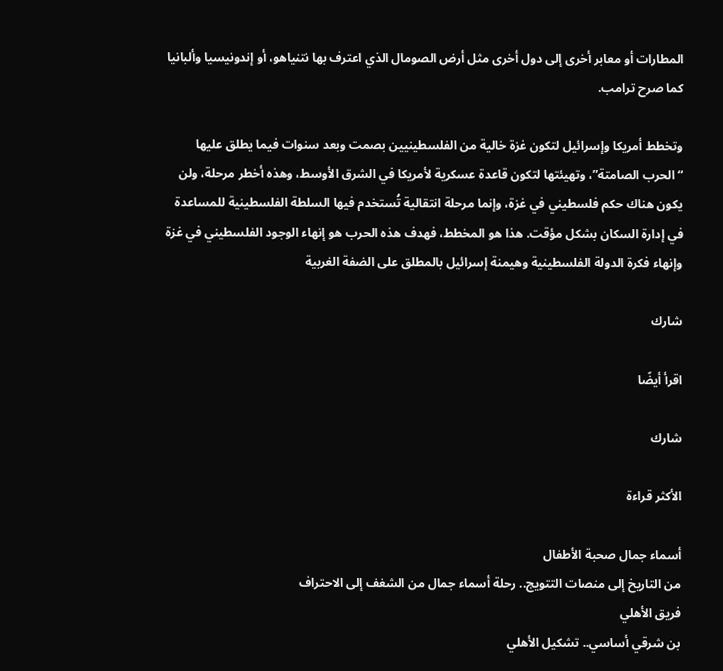المطارات أو معابر أخرى إلى دول أخرى مثل أرض الصومال الذي اعترف بها نتنياهو، أو إندونيسيا وألبانيا كما صرح ترامب.

وتخطط أمريكا وإسرائيل لتكون غزة خالية من الفلسطينيين بصمت وبعد سنوات فيما يطلق عليها “الحرب الصامتة”، وتهيئتها لتكون قاعدة عسكرية لأمريكا في الشرق الأوسط، وهذه أخطر مرحلة، ولن يكون هناك حكم فلسطيني في غزة، وإنما مرحلة انتقالية تُستخدم فيها السلطة الفلسطينية للمساعدة في إدارة السكان بشكل مؤقت. هذا هو المخطط، فهدف هذه الحرب هو إنهاء الوجود الفلسطيني في غزة وإنهاء فكرة الدولة الفلسطينية وهيمنة إسرائيل بالمطلق على الضفة الغربية

شارك

اقرأ أيضًا

شارك

الأكثر قراءة

أسماء جمال صحبة الأطفال
من التاريخ إلى منصات التتويج.. رحلة أسماء جمال من الشغف إلى الاحتراف
فريق الأهلي
بن شرقي أساسي.. تشكيل الأهلي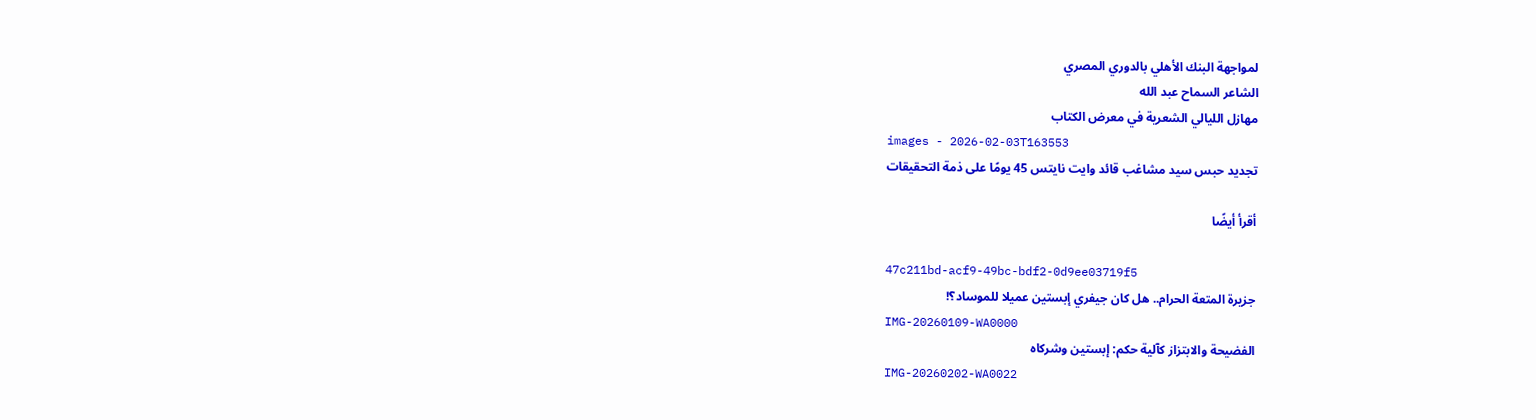لمواجهة البنك الأهلي بالدوري المصري
الشاعر السماح عبد الله
مهازل الليالي الشعرية في معرض الكتاب
images - 2026-02-03T163553
تجديد حبس سيد مشاغب قائد وايت نايتس 45 يومًا على ذمة التحقيقات

أقرأ أيضًا

47c211bd-acf9-49bc-bdf2-0d9ee03719f5
جزيرة المتعة الحرام.. هل كان جيفري إبستين عميلا للموساد؟!
IMG-20260109-WA0000
الفضيحة والابتزاز كآلية حكم: إبستين وشركاه
IMG-20260202-WA0022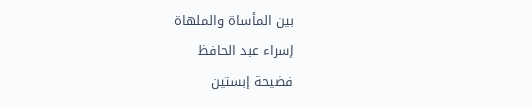بين المأساة والملهاة
إسراء عبد الحافظ
فضيحة إبستين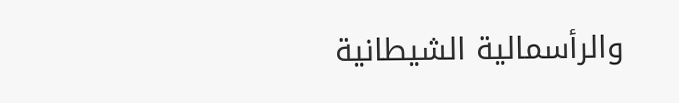والرأسمالية الشيطانية